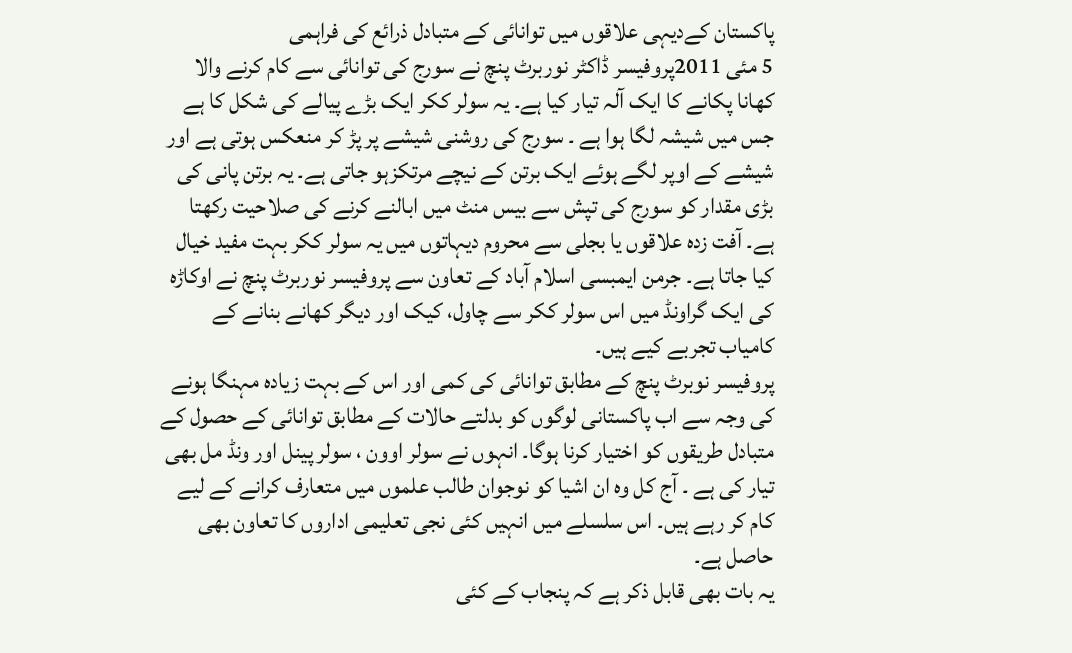پاکستان کےدیہی علاقوں میں توانائی کے متبادل ذرائع کی فراہمی
5 مئی 2011پروفیسر ڈاکٹر نوربرٹ پنچ نے سورج کی توانائی سے کام کرنے والا کھانا پکانے کا ایک آلہ تیار کیا ہے۔ یہ سولر ککر ایک بڑے پیالے کی شکل کا ہے جس میں شیشہ لگا ہوا ہے ۔ سورج کی روشنی شیشے پر پڑ کر منعکس ہوتی ہے اور شیشے کے اوپر لگے ہوئے ایک برتن کے نیچے مرتکزہو جاتی ہے۔ یہ برتن پانی کی بڑی مقدار کو سورج کی تپش سے بیس منٹ میں ابالنے کرنے کی صلاحیت رکھتا ہے۔ آفت زدہ علاقوں یا بجلی سے محروم دیہاتوں میں یہ سولر ککر بہت مفید خیال کیا جاتا ہے۔ جرمن ایمبسی اسلام آباد کے تعاون سے پروفیسر نوربرٹ پنچ نے اوکاڑہ کی ایک گراونڈ میں اس سولر ککر سے چاول، کیک اور دیگر کھانے بنانے کے کامیاب تجربے کیے ہیں۔
پروفیسر نوبرٹ پنچ کے مطابق توانائی کی کمی اور اس کے بہت زیادہ مہنگا ہونے کی وجہ سے اب پاکستانی لوگوں کو بدلتے حالات کے مطابق توانائی کے حصول کے متبادل طریقوں کو اختیار کرنا ہوگا۔ انہوں نے سولر اوون ، سولر پینل اور ونڈ مل بھی تیار کی ہے ۔ آج کل وہ ان اشیا کو نوجوان طالب علموں میں متعارف کرانے کے لیے کام کر رہے ہیں۔ اس سلسلے میں انہیں کئی نجی تعلیمی اداروں کا تعاون بھی حاصل ہے۔
یہ بات بھی قابل ذکر ہے کہ پنجاب کے کئی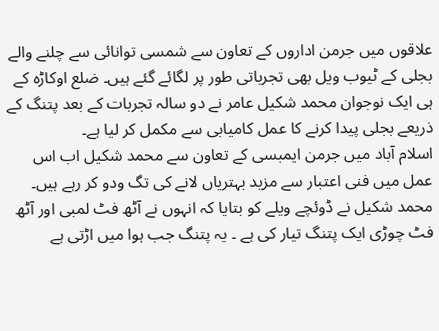علاقوں میں جرمن اداروں کے تعاون سے شمسی توانائی سے چلنے والے بجلی کے ٹیوب ویل بھی تجرباتی طور پر لگائے گئے ہیں۔ ضلع اوکاڑہ کے ہی ایک نوجوان محمد شکیل عامر نے دو سالہ تجربات کے بعد پتنگ کے ذریعے بجلی پیدا کرنے کا عمل کامیابی سے مکمل کر لیا ہے۔
اسلام آباد میں جرمن ایمبسی کے تعاون سے محمد شکیل اب اس عمل میں فنی اعتبار سے مزید بہتریاں لانے کی تگ ودو کر رہے ہیں۔ محمد شکیل نے ڈوئچے ویلے کو بتایا کہ انہوں نے آٹھ فٹ لمبی اور آٹھ فٹ چوڑی ایک پتنگ تیار کی ہے ۔ یہ پتنگ جب ہوا میں اڑتی ہے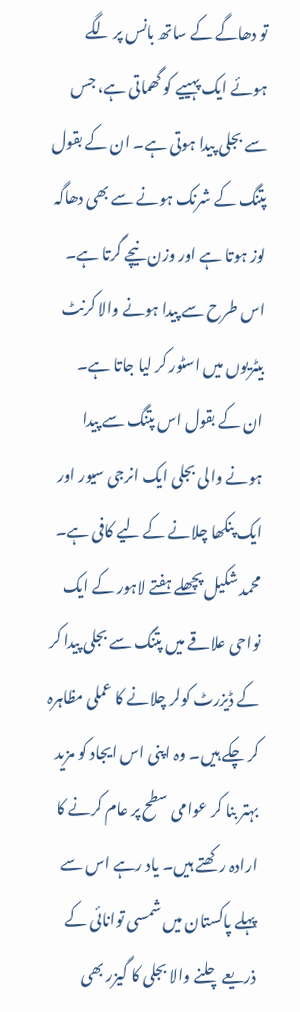تو دھاگے کے ساتھ بانس پر لگے ہوئے ایک پہییے کو گھماتی ہے، جس سے بجلی پیدا ہوتی ہے۔ ان کے بقول پتنگ کے شرنک ہونے سے بھی دھاگہ لوز ہوتا ہے اور وزن نیچے گرتا ہے۔ اس طرح سے پیدا ہونے والا کرنٹ بیٹریوں میں اسٹور کر لیا جاتا ہے۔
ان کے بقول اس پتنگ سے پیدا ہونے والی بجلی ایک انرجی سیور اور ایک پنکھا چلانے کے لیے کافی ہے۔ محمد شکیل پچھلے ہفتے لاہور کے ایک نواحی علاقے میں پتنگ سے بجلی پیدا کر کے ڈیزرٹ کولر چلانے کا عملی مظاہرہ کر چکے ہیں۔ وہ اپنی اس ایجاد کو مزید بہتر بنا کر عوامی سطح پر عام کرنے کا ارادہ رکھتے ہیں۔ یاد رہے اس سے پہلے پاکستان میں شمسی توانائی کے ذریعے چلنے والا بجلی کا گیزر بھی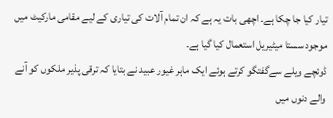تیار کیا جا چکا ہے۔ اچھی بات یہ ہے کہ ان تمام آلات کی تیاری کے لیے مقامی مارکیٹ میں موجود سستا میٹیریل استعمال کیا گیا ہے۔
ڈوئچے ویلے سےگفتگو کرتے ہوئے ایک ماہر غیور عبید نے بتایا کہ ترقی پذیر ملکوں کو آنے والے دنوں میں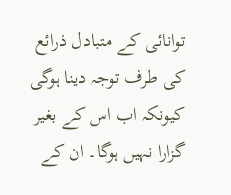توانائی کے متبادل ذرائع کی طرف توجہ دینا ہوگی کیونکہ اب اس کے بغیر گزارا نہیں ہوگا۔ ان کے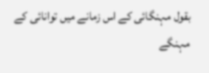بقول مہنگائی کے اس زمانے میں توانائی کے مہنگے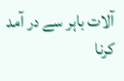آلات باہر سے در آمد کرنا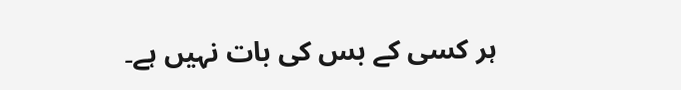ہر کسی کے بس کی بات نہیں ہے۔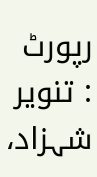رپورٹ : تنویر شہزاد،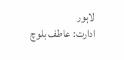لاہور
ادارت: عاطف بلوچ